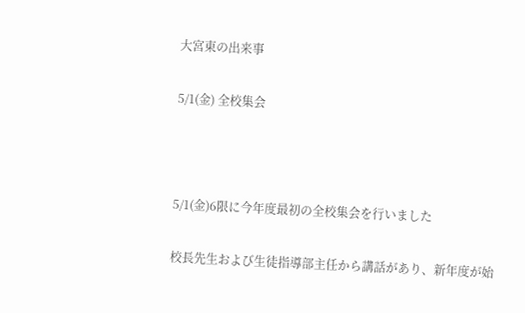大宮東の出来事

5/1(金) 全校集会



5/1(金)6限に今年度最初の全校集会を行いました

校長先生および生徒指導部主任から講話があり、新年度が始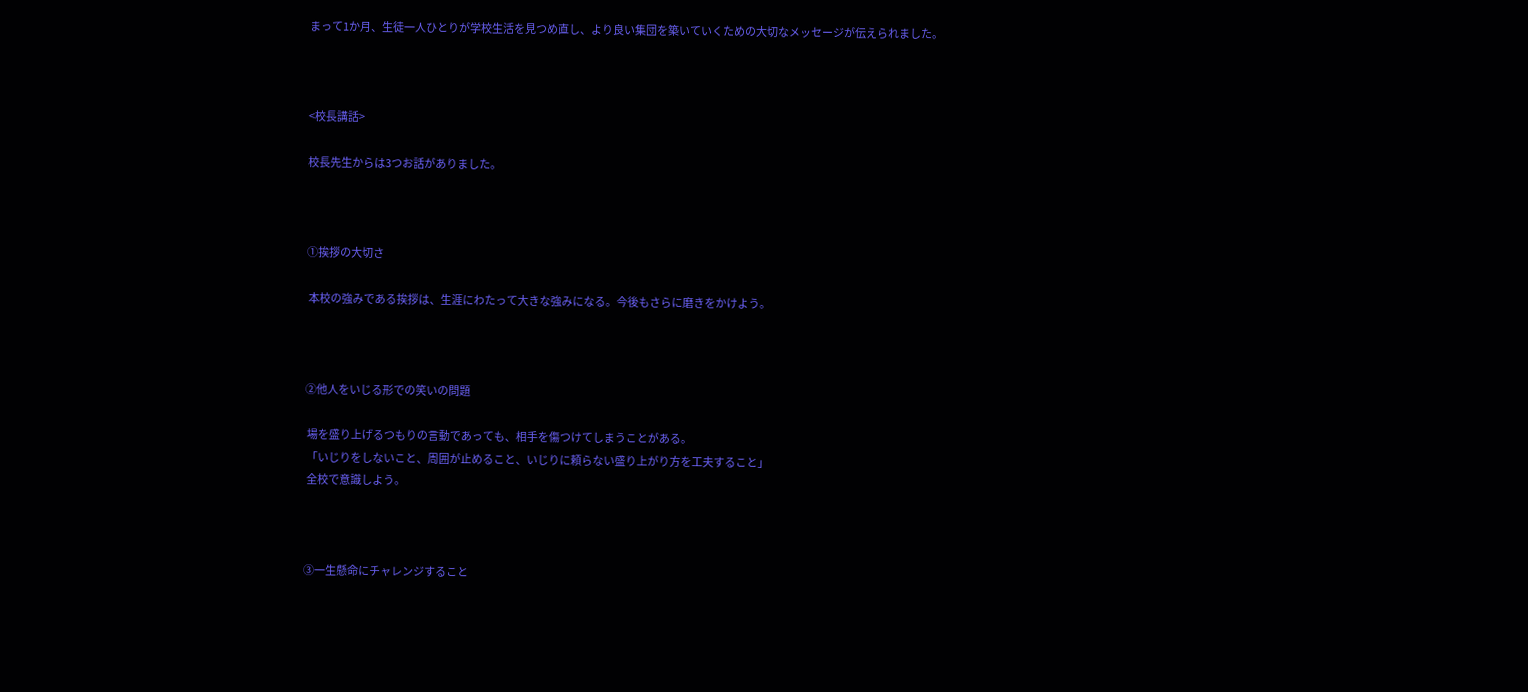まって1か月、生徒一人ひとりが学校生活を見つめ直し、より良い集団を築いていくための大切なメッセージが伝えられました。



<校長講話>

校長先生からは3つお話がありました。



①挨拶の大切さ

 本校の強みである挨拶は、生涯にわたって大きな強みになる。今後もさらに磨きをかけよう。



②他人をいじる形での笑いの問題

 場を盛り上げるつもりの言動であっても、相手を傷つけてしまうことがある。
 「いじりをしないこと、周囲が止めること、いじりに頼らない盛り上がり方を工夫すること」
 全校で意識しよう。



③一生懸命にチャレンジすること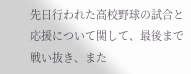先日行われた高校野球の試合と応援について関して、最後まで戦い抜き、また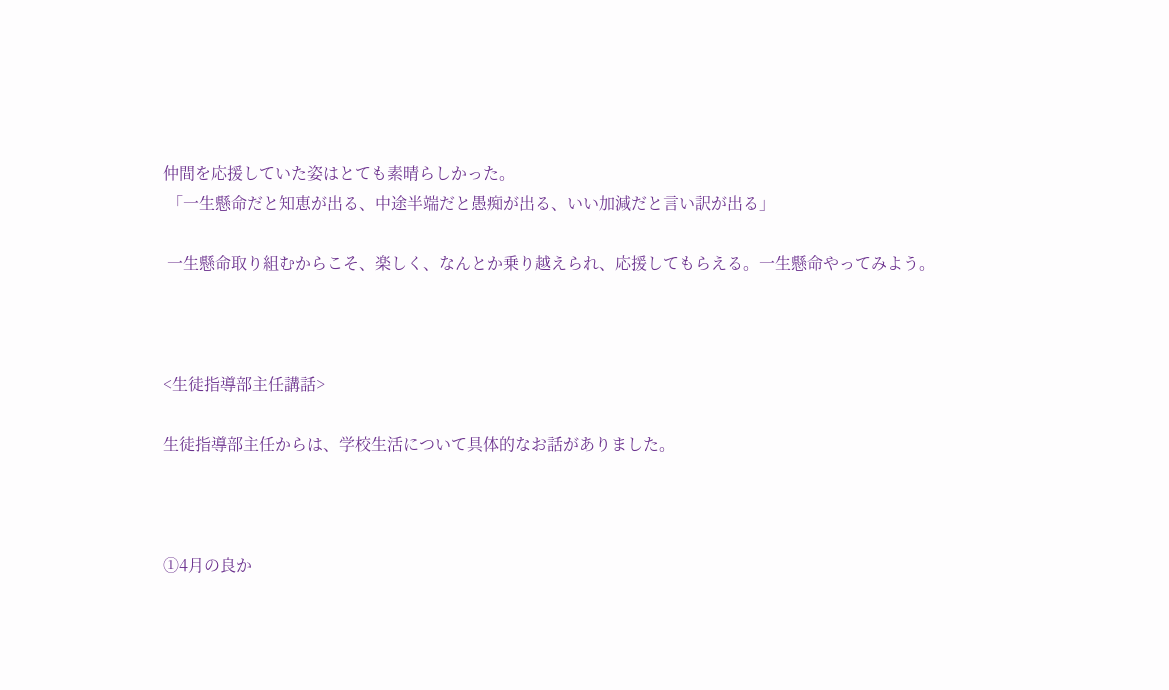仲間を応援していた姿はとても素晴らしかった。
 「一生懸命だと知恵が出る、中途半端だと愚痴が出る、いい加減だと言い訳が出る」

 一生懸命取り組むからこそ、楽しく、なんとか乗り越えられ、応援してもらえる。一生懸命やってみよう。



<生徒指導部主任講話>

生徒指導部主任からは、学校生活について具体的なお話がありました。



①4月の良か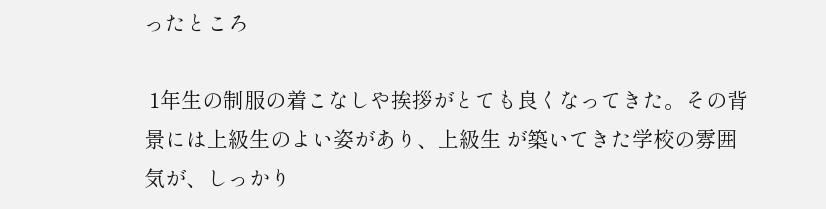ったところ

 1年生の制服の着こなしや挨拶がとても良くなってきた。その背景には上級生のよい姿があり、上級生 が築いてきた学校の雰囲気が、しっかり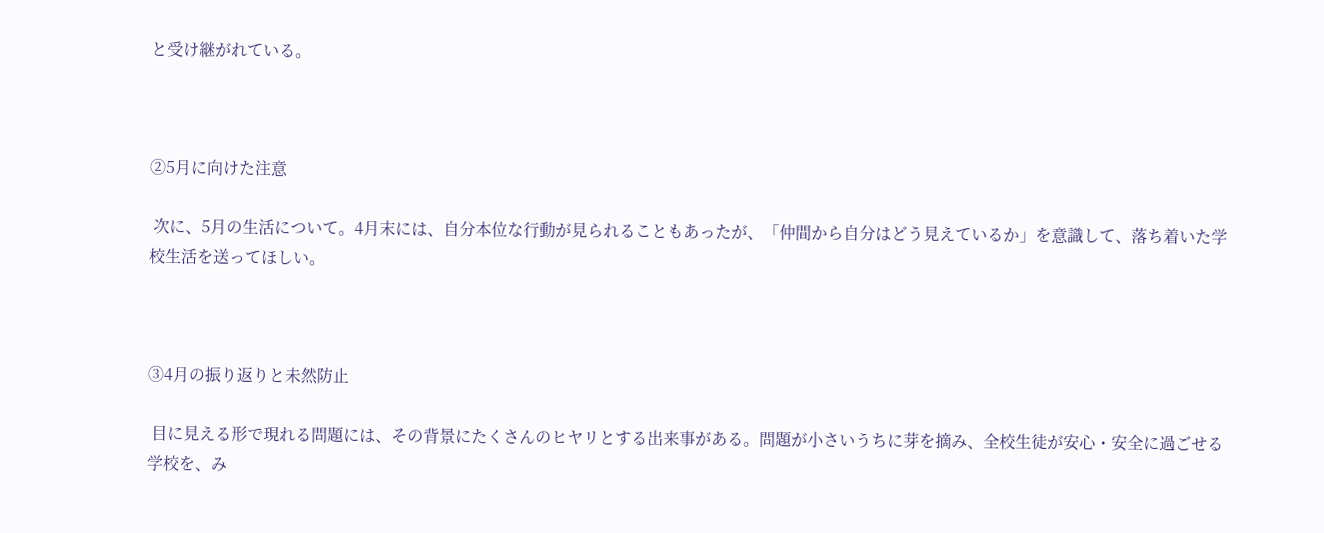と受け継がれている。



②5月に向けた注意

 次に、5月の生活について。4月末には、自分本位な行動が見られることもあったが、「仲間から自分はどう見えているか」を意識して、落ち着いた学校生活を送ってほしい。



③4月の振り返りと未然防止

 目に見える形で現れる問題には、その背景にたくさんのヒヤリとする出来事がある。問題が小さいうちに芽を摘み、全校生徒が安心・安全に過ごせる学校を、み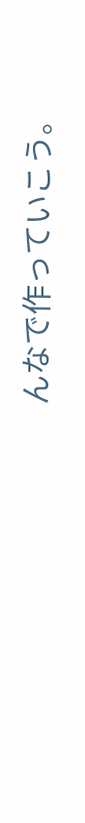んなで作っていこう。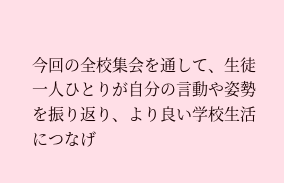今回の全校集会を通して、生徒一人ひとりが自分の言動や姿勢を振り返り、より良い学校生活につなげ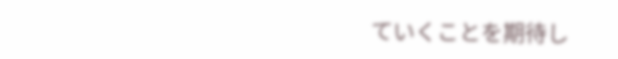ていくことを期待し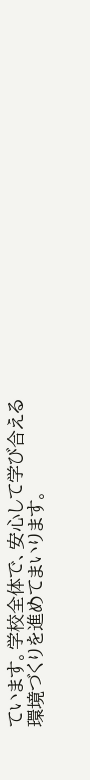ています。学校全体で、安心して学び合える環境づくりを進めてまいります。